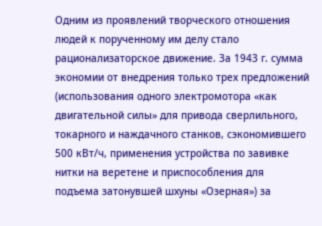Одним из проявлений творческого отношения людей к порученному им делу стало рационализаторское движение. За 1943 г. сумма экономии от внедрения только трех предложений (использования одного электромотора «как двигательной силы» для привода сверлильного, токарного и наждачного станков, сэкономившего 500 кВт/ч, применения устройства по завивке нитки на веретене и приспособления для подъема затонувшей шхуны «Озерная») за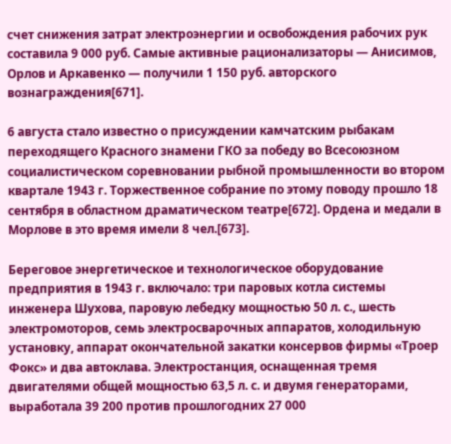счет снижения затрат электроэнергии и освобождения рабочих рук составила 9 000 руб. Самые активные рационализаторы — Анисимов, Орлов и Аркавенко — получили 1 150 руб. авторского вознаграждения[671].

6 августа стало известно о присуждении камчатским рыбакам переходящего Красного знамени ГКО за победу во Всесоюзном социалистическом соревновании рыбной промышленности во втором квартале 1943 г. Торжественное собрание по этому поводу прошло 18 сентября в областном драматическом театре[672]. Ордена и медали в Морлове в это время имели 8 чел.[673].

Береговое энергетическое и технологическое оборудование предприятия в 1943 г. включало: три паровых котла системы инженера Шухова, паровую лебедку мощностью 50 л. с., шесть электромоторов, семь электросварочных аппаратов, холодильную установку, аппарат окончательной закатки консервов фирмы «Троер Фокс» и два автоклава. Электростанция, оснащенная тремя двигателями общей мощностью 63,5 л. с. и двумя генераторами, выработала 39 200 против прошлогодних 27 000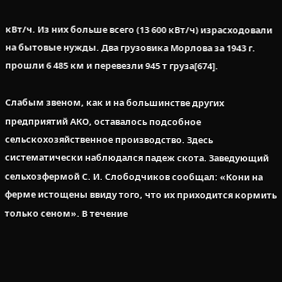кВт/ч. Из них больше всего (13 600 кВт/ч) израсходовали на бытовые нужды. Два грузовика Морлова за 1943 г. прошли 6 485 км и перевезли 945 т груза[674].

Слабым звеном, как и на большинстве других предприятий АКО, оставалось подсобное сельскохозяйственное производство. Здесь систематически наблюдался падеж скота. Заведующий сельхозфермой С. И. Слободчиков сообщал: «Кони на ферме истощены ввиду того, что их приходится кормить только сеном». В течение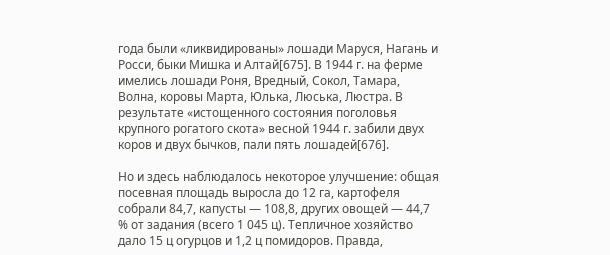года были «ликвидированы» лошади Маруся, Нагань и Росси, быки Мишка и Алтай[675]. В 1944 г. на ферме имелись лошади Роня, Вредный, Сокол, Тамара, Волна, коровы Марта, Юлька, Люська, Люстра. В результате «истощенного состояния поголовья крупного рогатого скота» весной 1944 г. забили двух коров и двух бычков, пали пять лошадей[676].

Но и здесь наблюдалось некоторое улучшение: общая посевная площадь выросла до 12 га, картофеля собрали 84,7, капусты — 108,8, других овощей — 44,7 % от задания (всего 1 045 ц). Тепличное хозяйство дало 15 ц огурцов и 1,2 ц помидоров. Правда,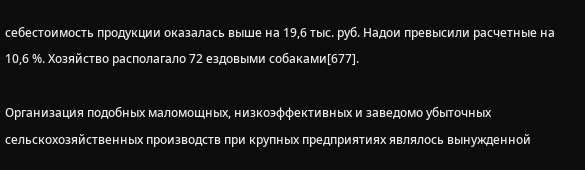себестоимость продукции оказалась выше на 19,6 тыс. руб. Надои превысили расчетные на 10,6 %. Хозяйство располагало 72 ездовыми собаками[677].

Организация подобных маломощных, низкоэффективных и заведомо убыточных сельскохозяйственных производств при крупных предприятиях являлось вынужденной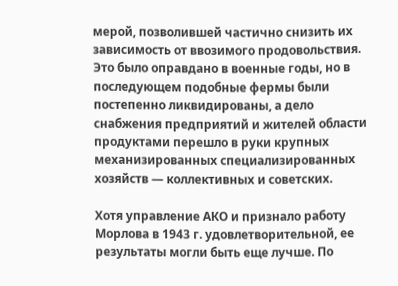мерой, позволившей частично снизить их зависимость от ввозимого продовольствия. Это было оправдано в военные годы, но в последующем подобные фермы были постепенно ликвидированы, а дело снабжения предприятий и жителей области продуктами перешло в руки крупных механизированных специализированных хозяйств — коллективных и советских.

Хотя управление АКО и признало работу Морлова в 1943 г. удовлетворительной, ее результаты могли быть еще лучше. По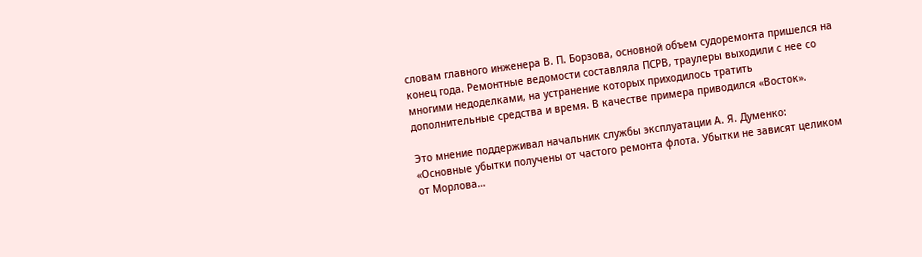словам главного инженера В. П. Борзова, основной объем судоремонта пришелся на конец года. Ремонтные ведомости составляла ПСРВ, траулеры выходили с нее со многими недоделками, на устранение которых приходилось тратить дополнительные средства и время. В качестве примера приводился «Восток».

Это мнение поддерживал начальник службы эксплуатации А. Я. Думенко: «Основные убытки получены от частого ремонта флота. Убытки не зависят целиком от Морлова…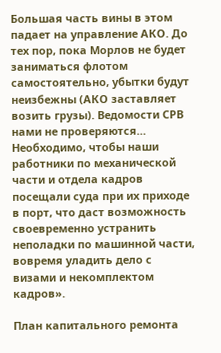Большая часть вины в этом падает на управление АКО. До тех пор, пока Морлов не будет заниматься флотом самостоятельно, убытки будут неизбежны (АКО заставляет возить грузы). Ведомости СРВ нами не проверяются… Необходимо, чтобы наши работники по механической части и отдела кадров посещали суда при их приходе в порт, что даст возможность своевременно устранить неполадки по машинной части, вовремя уладить дело с визами и некомплектом кадров».

План капитального ремонта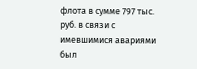флота в сумме 797 тыс. руб. в связи с имевшимися авариями был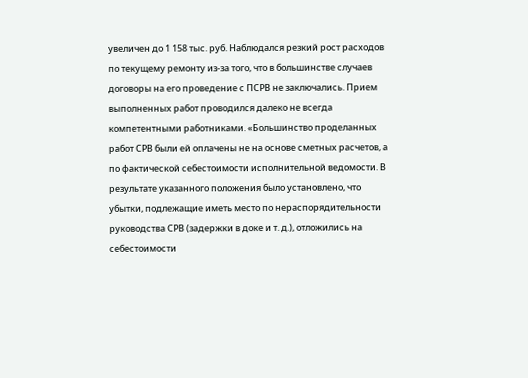увеличен до 1 158 тыс. руб. Наблюдался резкий рост расходов по текущему ремонту из-за того, что в большинстве случаев договоры на его проведение с ПСРВ не заключались. Прием выполненных работ проводился далеко не всегда компетентными работниками. «Большинство проделанных работ СРВ были ей оплачены не на основе сметных расчетов, а по фактической себестоимости исполнительной ведомости. В результате указанного положения было установлено, что убытки, подлежащие иметь место по нераспорядительности руководства СРВ (задержки в доке и т. д.), отложились на себестоимости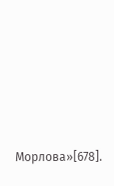Морлова»[678].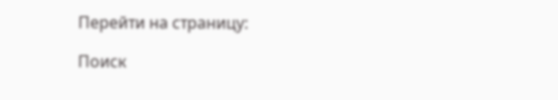Перейти на страницу:

Поиск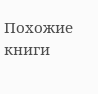Похожие книги